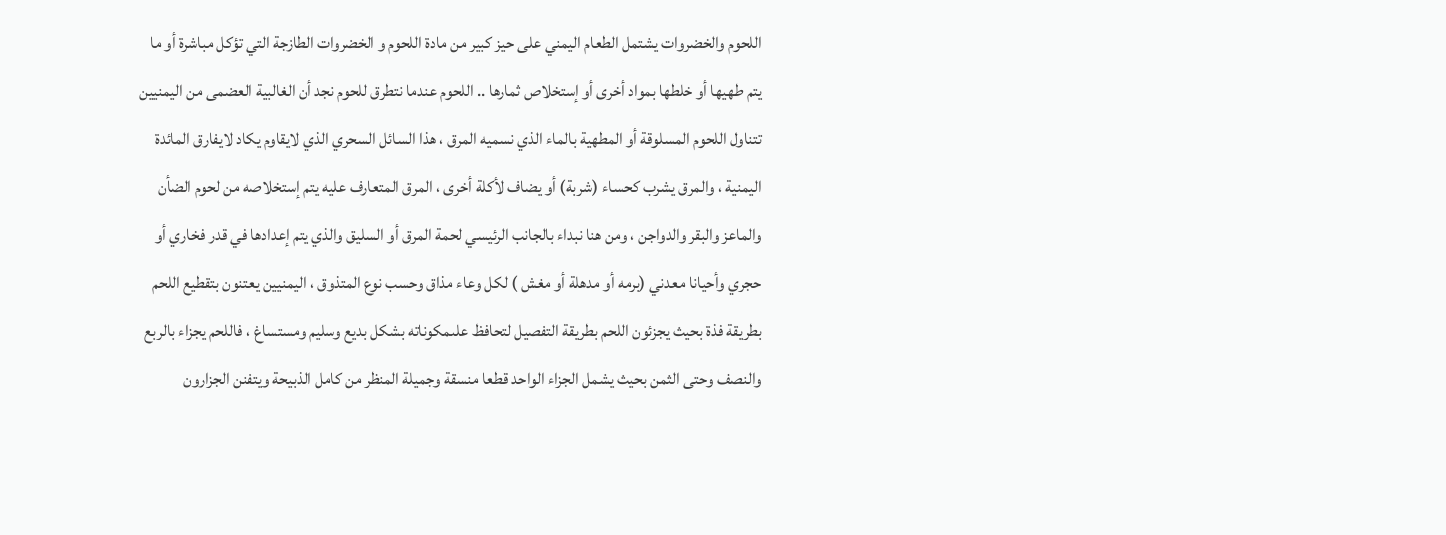اللحوم والخضروات يشتمل الطعام اليمني على حيز كبير من مادة اللحوم و الخضروات الطازجة التي تؤكل مباشرة أو ما يتم طهيها أو خلطها بمواد أخرى أو إستخلاص ثمارها .. اللحوم عندما نتطرق للحوم نجد أن الغالبية العضمى من اليمنيين تتناول اللحوم المسلوقة أو المطهية بالماء الذي نسميه المرق ، هذا السائل السحري الذي لايقاوم يكاد لايفارق المائدة اليمنية ، والمرق يشرب كحساء (شربة) أو يضاف لأكلة أخرى ، المرق المتعارف عليه يتم إستخلاصه من لحوم الضأن والماعز والبقر والدواجن ، ومن هنا نبداء بالجانب الرئيسي لحمة المرق أو السليق والذي يتم إعدادها في قدر فخاري أو حجري وأحيانا معدني (برمه أو مدهلة أو مغش ) لكل وعاء مذاق وحسب نوع المتذوق ، اليمنيين يعتنون بتقطيع اللحم بطريقة فذة بحيث يجزئون اللحم بطريقة التفصيل لتحافظ علىمكوناته بشكل بديع وسليم ومستساغ ، فاللحم يجزاء بالربع والنصف وحتى الثمن بحيث يشمل الجزاء الواحد قطعا منسقة وجميلة المنظر من كامل الذبيحة ويتفنن الجزارون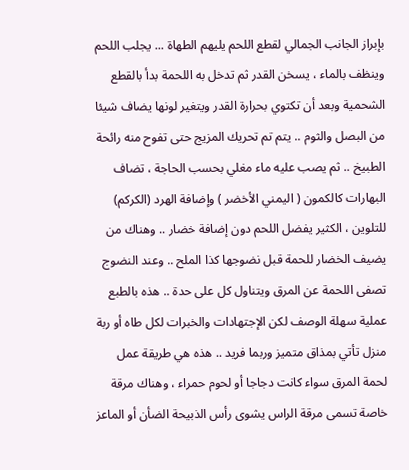بإبراز الجانب الجمالي لقطع اللحم يليهم الطهاة ... يجلب اللحم وينظف بالماء ، يسخن القدر ثم تدخل به اللحمة بدأ بالقطع الشحمية وبعد أن تكتوي بحرارة القدر ويتغير لونها يضاف شيئا من البصل والثوم .. يتم تم تحريك المزيج حتى تفوح منه رائحة الطبيخ .. ثم يصب عليه ماء مغلي بحسب الحاجة ، تضاف البهارات كالكمون ( اليمني الأخضر ) وإضافة الهرد (الكركم) للتلوين ، الكثير يفضل اللحم دون إضافة خضار .. وهناك من يضيف الخضار للحمة قبل نضوجها كذا الملح .. وعند النضوج تصفى اللحمة عن المرق ويتناول كل على حدة .. هذه بالطبع عملية سهلة الوصف لكن الإجتهادات والخبرات لكل طاه أو ربة منزل تأتي بمذاق متميز وربما فريد .. هذه هي طريقة عمل لحمة المرق سواء كانت دجاجا أو لحوم حمراء ، وهناك مرقة خاصة تسمى مرقة الراس يشوى رأس الذبيحة الضأن أو الماعز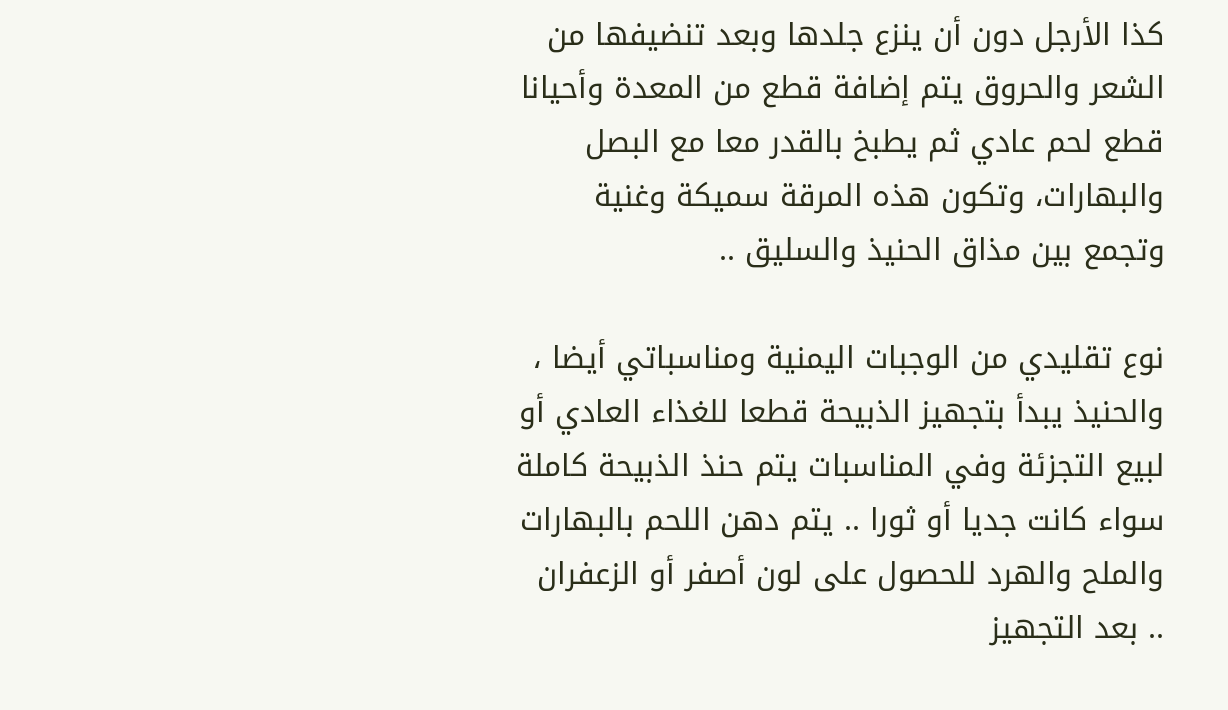كذا الأرجل دون أن ينزع جلدها وبعد تنضيفها من الشعر والحروق يتم إضافة قطع من المعدة وأحيانا قطع لحم عادي ثم يطبخ بالقدر معا مع البصل والبهارات، وتكون هذه المرقة سميكة وغنية وتجمع بين مذاق الحنيذ والسليق ..

نوع تقليدي من الوجبات اليمنية ومناسباتي أيضا ، والحنيذ يبدأ بتجهيز الذبيحة قطعا للغذاء العادي أو لبيع التجزئة وفي المناسبات يتم حنذ الذبيحة كاملة سواء كانت جديا أو ثورا .. يتم دهن اللحم بالبهارات والملح والهرد للحصول على لون أصفر أو الزعفران .. بعد التجهيز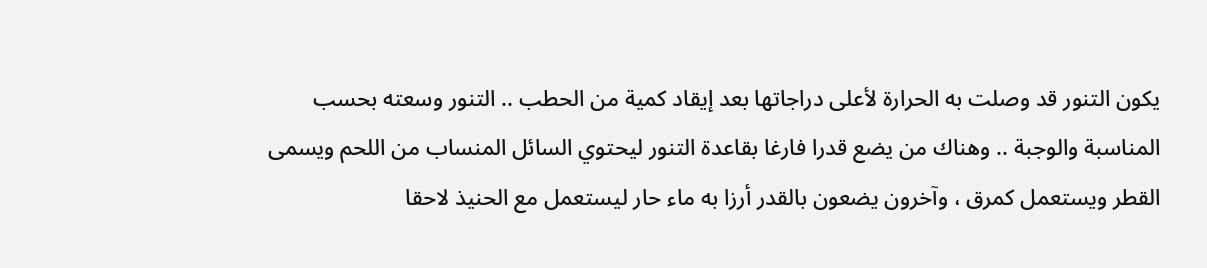يكون التنور قد وصلت به الحرارة لأعلى دراجاتها بعد إيقاد كمية من الحطب .. التنور وسعته بحسب المناسبة والوجبة .. وهناك من يضع قدرا فارغا بقاعدة التنور ليحتوي السائل المنساب من اللحم ويسمى القطر ويستعمل كمرق ، وآخرون يضعون بالقدر أرزا به ماء حار ليستعمل مع الحنيذ لاحقا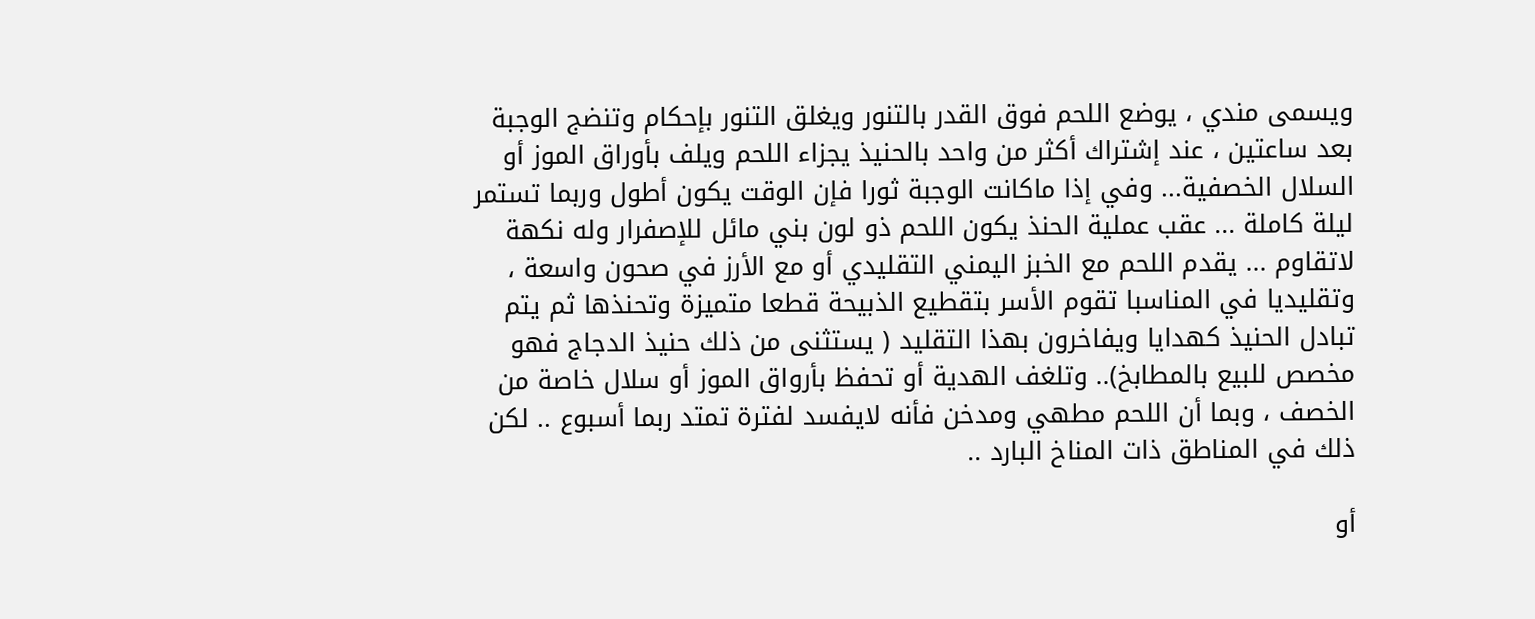ويسمى مندي ، يوضع اللحم فوق القدر بالتنور ويغلق التنور بإحكام وتنضج الوجبة بعد ساعتين ، عند إشتراك أكثر من واحد بالحنيذ يجزاء اللحم ويلف بأوراق الموز أو السلال الخصفية... وفي إذا ماكانت الوجبة ثورا فإن الوقت يكون أطول وربما تستمر ليلة كاملة ... عقب عملية الحنذ يكون اللحم ذو لون بني مائل للإصفرار وله نكهة لاتقاوم ... يقدم اللحم مع الخبز اليمني التقليدي أو مع الأرز في صحون واسعة ، وتقليديا في المناسبا تقوم الأسر بتقطيع الذبيحة قطعا متميزة وتحنذها ثم يتم تبادل الحنيذ كهدايا ويفاخرون بهذا التقليد ( يستثنى من ذلك حنيذ الدجاج فهو مخصص للبيع بالمطابخ).. وتلغف الهدية أو تحفظ بأرواق الموز أو سلال خاصة من الخصف ، وبما أن اللحم مطهي ومدخن فأنه لايفسد لفترة تمتد ربما أسبوع .. لكن ذلك في المناطق ذات المناخ البارد ..

أو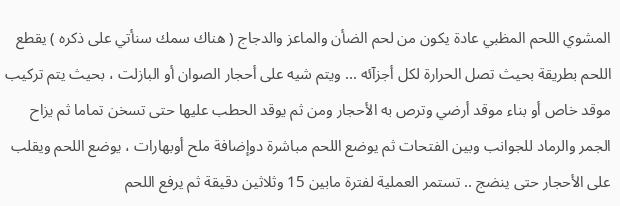المشوي اللحم المظبي عادة يكون من لحم الضأن والماعز والدجاج ( هناك سمك سنأتي على ذكره ) يقطع اللحم بطريقة بحيث تصل الحرارة لكل أجزآئه ... ويتم شيه على أحجار الصوان أو البازلت ، بحيث يتم تركيب موقد خاص أو بناء موقد أرضي وترص به الأحجار ومن ثم يوقد الحطب عليها حتى تسخن تماما ثم يزاح الجمر والرماد للجوانب وبين الفتحات ثم يوضع اللحم مباشرة دوإضافة ملح أوبهارات ، يوضع اللحم ويقلب على الأحجار حتى ينضج .. تستمر العملية لفترة مابين 15 وثلاثين دقيقة ثم يرفع اللحم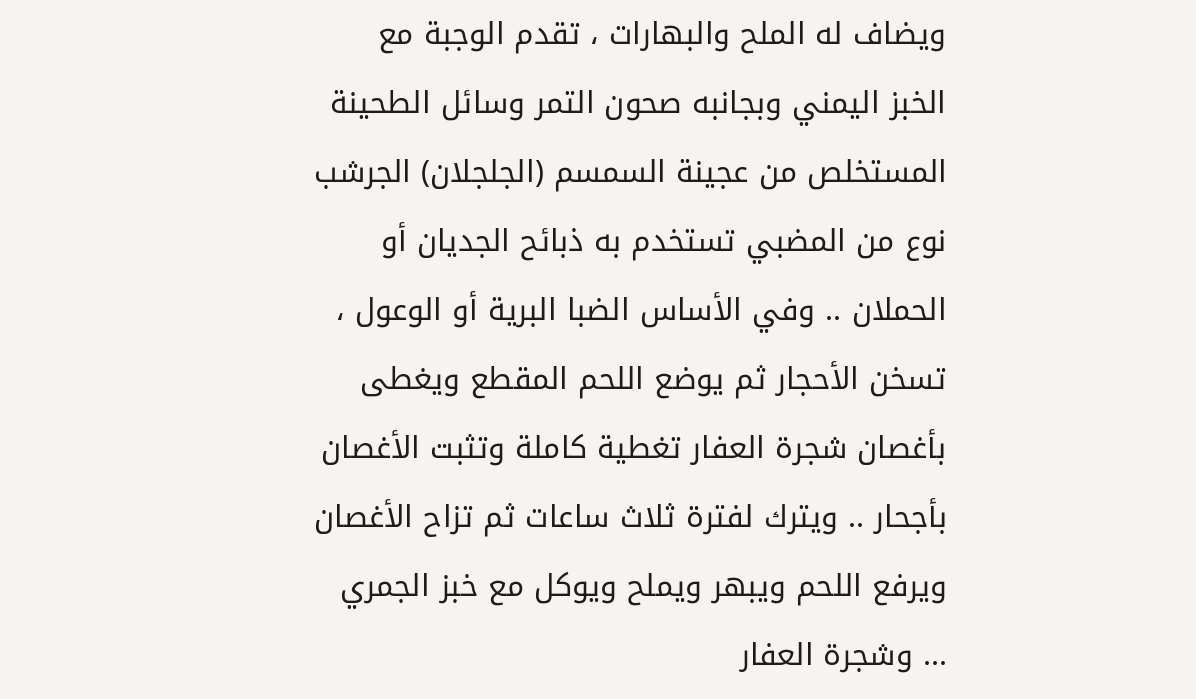ويضاف له الملح والبهارات ، تقدم الوجبة مع الخبز اليمني وبجانبه صحون التمر وسائل الطحينة المستخلص من عجينة السمسم (الجلجلان) الجرشب نوع من المضبي تستخدم به ذبائح الجديان أو الحملان .. وفي الأساس الضبا البرية أو الوعول ، تسخن الأحجار ثم يوضع اللحم المقطع ويغطى بأغصان شجرة العفار تغطية كاملة وتثبت الأغصان بأجحار .. ويترك لفترة ثلاث ساعات ثم تزاح الأغصان ويرفع اللحم ويبهر ويملح ويوكل مع خبز الجمري ... وشجرة العفار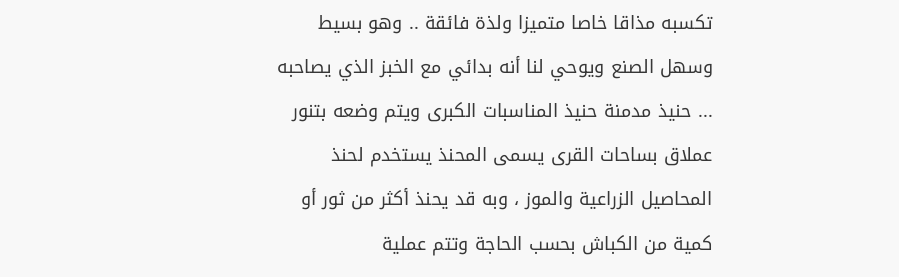تكسبه مذاقا خاصا متميزا ولذة فائقة .. وهو بسيط وسهل الصنع ويوحي لنا أنه بدائي مع الخبز الذي يصاحبه ... حنيذ مدمنة حنيذ المناسبات الكبرى ويتم وضعه بتنور عملاق بساحات القرى يسمى المحنذ يستخدم لحنذ المحاصيل الزراعية والموز ، وبه قد يحنذ أكثر من ثور أو كمية من الكباش بحسب الحاجة وتتم عملية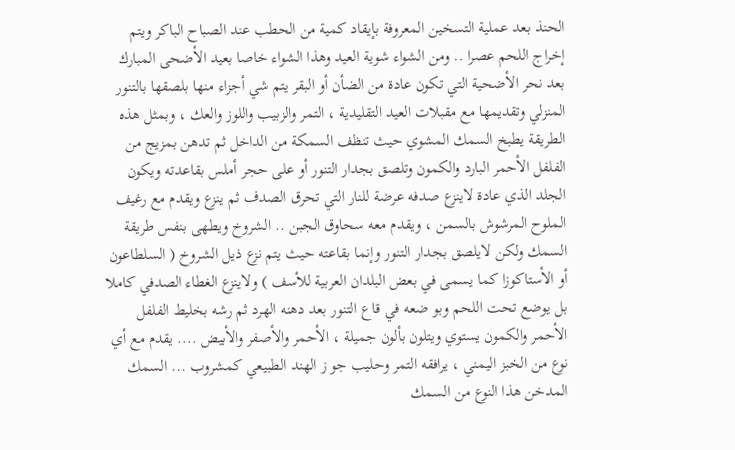الحنذ بعد عملية التسخين المعروفة بإيقاد كمية من الحطب عند الصباح الباكر ويتم إخراج اللحم عصرا .. ومن الشواء شوية العيد وهذا الشواء خاصا بعيد الأضحى المبارك بعد نحر الأضحية التي تكون عادة من الضأن أو البقر يتم شي أجزاء منها بلصقها بالتنور المنزلي وتقديمها مع مقبلات العيد التقليدية ، التمر والزبيب واللوز والعك ، وبمثل هذه الطريقة يطبخ السمك المشوي حيث تنظف السمكة من الداخل ثم تدهن بمزيج من الفلفل الأحمر البارد والكمون وتلصق بجدار التنور أو على حجر أملس بقاعدته ويكون الجلد الذي عادة لاينزع صدفه عرضة للنار التي تحرق الصدف ثم ينزع ويقدم مع رغيف الملوح المرشوش بالسمن ، ويقدم معه سحاوق الجبن .. الشروخ ويطهى بنفس طريقة السمك ولكن لايلصق بجدار التنور وإنما بقاعته حيث يتم نزع ذيل الشروخ ( السلطاعون أو الأستاكوزا كما يسمى في بعض البلدان العربية للأسف ) ولاينزع الغطاء الصدفي كاملا بل يوضع تحت اللحم وبو ضعه في قاع التنور بعد دهنه الهرد ثم رشه بخليط الفلفل الأحمر والكمون يستوي ويتلون بألون جميلة ، الأحمر والأصفر والأبيض .... يقدم مع أي نوع من الخبز اليمني ، يرافقه التمر وحليب جو ز الهند الطبيعي كمشروب ... السمك المدخن هذا النوع من السمك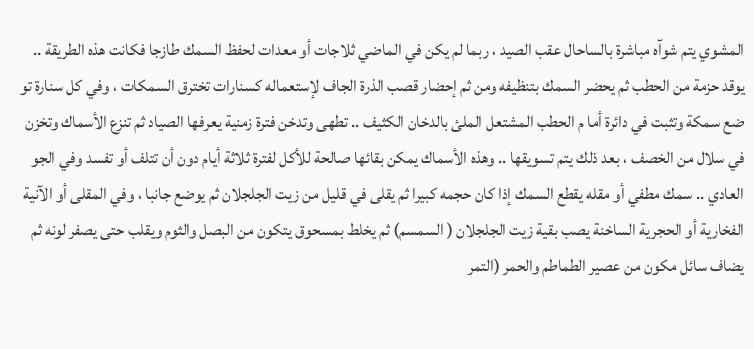المشوي يتم شوآه مباشرة بالساحال عقب الصيد ، ربما لم يكن في الماضي ثلاجات أو معدات لحفظ السمك طازجا فكانت هذه الطريقة .. يوقد حزمة من الحطب ثم يحضر السمك بتنظيفه ومن ثم إحضار قصب الذرة الجاف لإستعماله كسنارات تخترق السمكات ، وفي كل سنارة تو ضع سمكة وتثبت في دائرة أما م الحطب المشتعل الملئ بالدخان الكثيف .. تطهى وتدخن فترة زمنية يعرفها الصياد ثم تنزع الأسماك وتخزن في سلال من الخصف ، بعد ذلك يتم تسويقها .. وهذه الأسماك يمكن بقائها صالحة للأكل لفترة ثلاثة أيام دون أن تتلف أو تفسد وفي الجو العادي .. سمك مطفي أو مقله يقطع السمك إذا كان حجمه كبيرا ثم يقلى في قليل من زيت الجلجلان ثم يوضع جانبا ، وفي المقلى أو الآنية الفخارية أو الحجرية الساخنة يصب بقية زيت الجلجلان ( السمسم) ثم يخلط بمسحوق يتكون من البصل والثوم ويقلب حتى يصفر لونه ثم يضاف سائل مكون من عصير الطماطم والحمر (التمر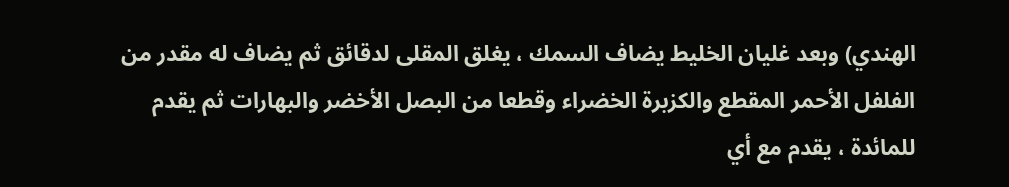الهندي) وبعد غليان الخليط يضاف السمك ، يغلق المقلى لدقائق ثم يضاف له مقدر من الفلفل الأحمر المقطع والكزبرة الخضراء وقطعا من البصل الأخضر والبهارات ثم يقدم للمائدة ، يقدم مع أي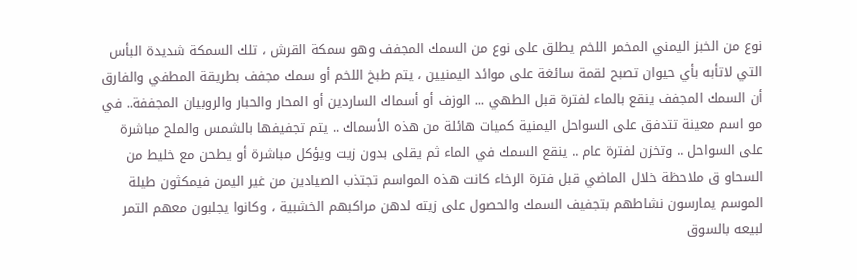نوع من الخبز اليمني المخمر اللخم يطلق على نوع من السمك المجفف وهو سمكة القرش ، تلك السمكة شديدة البأس التي لاتأبه بأي حيوان تصبح لقمة سائغة على موائد اليمنيين ، يتم طبخ اللخم أو سمك مجفف بطريقة المطفي والفارق أن السمك المجفف ينقع بالماء لفترة قبل الطهي ... الوزف أو أسماك الساردين أو المحار والحبار والروبيان المجففة.. في مو اسم معينة تتدفق على السواحل اليمنية كميات هائلة من هذه الأسماك .. يتم تجفيفها بالشمس والملح مباشرة على السواحل .. وتخزن لفترة عام .. ينقع السمك في الماء ثم يقلى بدون زيت ويؤكل مباشرة أو يطحن مع خليط من السحاو ق ملاحظة خلال الماضي قبل فترة الرخاء كانت هذه المواسم تجتذب الصيادين من غير اليمن فيمكثون طيلة الموسم يمارسون نشاطهم بتجفيف السمك والحصول على زيته لدهن مراكبهم الخشبية ، وكانوا يجلبون معهم التمر لبيعه بالسوق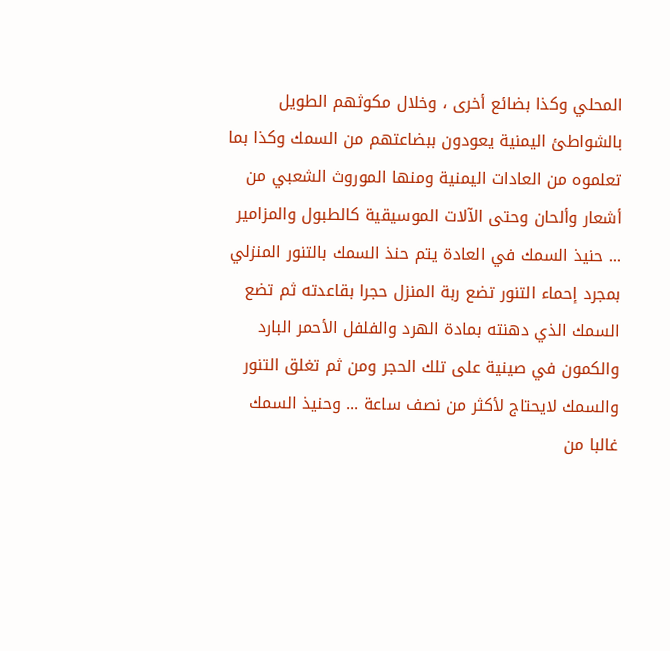المحلي وكذا بضائع أخرى ، وخلال مكوثهم الطويل بالشواطئ اليمنية يعودون ببضاعتهم من السمك وكذا بما تعلموه من العادات اليمنية ومنها الموروث الشعبي من أشعار وألحان وحتى الآلات الموسيقية كالطبول والمزامير ... حنيذ السمك في العادة يتم حنذ السمك بالتنور المنزلي بمجرد إحماء التنور تضع ربة المنزل حجرا بقاعدته ثم تضع السمك الذي دهنته بمادة الهرد والفلفل الأحمر البارد والكمون في صينية على تلك الحجر ومن ثم تغلق التنور والسمك لايحتاج لأكثر من نصف ساعة ... وحنيذ السمك غالبا من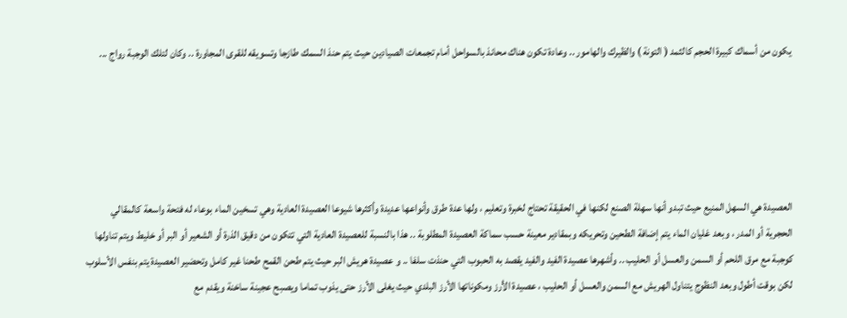يكون من أسماك كبيرة الحجم كالثمد ( التونة ) والظيرك والهامور .. وعادة تكون هناك محانذ بالسواحل أمام تجمعات الصيادين حيث يتم حنذ السمك طازجا وتسويقه للقرى المجاورة .. وكان لتلك الوجبة رواج ...





العصيدة هي السهل المنيع حيث تبدو أنها سهلة الصنع لكنها في الحقيقة تحتاج لخبرة وتعليم ، ولها عدة طرق وأنواعها عديدة وأكثرها شيوعا العصيدة العادية وهي تسخين الماء بوعاء له فتحة واسعة كالمقالي الحجرية أو المدر ، وبعد غليان الماء يتم إضافة الطحين وتحريكه وبمقادير معينة حسب سماكة العصيدة المطلوبة .. هذا بالنسبة للعصيدة العادية التي تتكون من دقيق الذرة أو الشعير أو البر أو خليط ويتم تناولها كوجبة مع مرق اللحم أو السمن والعسل أو الحليب .. وأشهرها عصيدة الفيد والفيد يقصد به الحبوب التي حنذت سلفا .. و عصيدة هريش البر حيث يتم طحن القمح طحنا غير كامل وتحضير العصيدة يتم بنفس الأسلوب لكن بوقت أطول وبعد النظوج يتناول الهريش مع السمن والعسل أو الحليب ، عصيدة الأرز ومكوناتها الأرز البلدي حيث يغلى الأرز حتى يذوب تماما ويصبح عجينة ساخنة ويقدم مع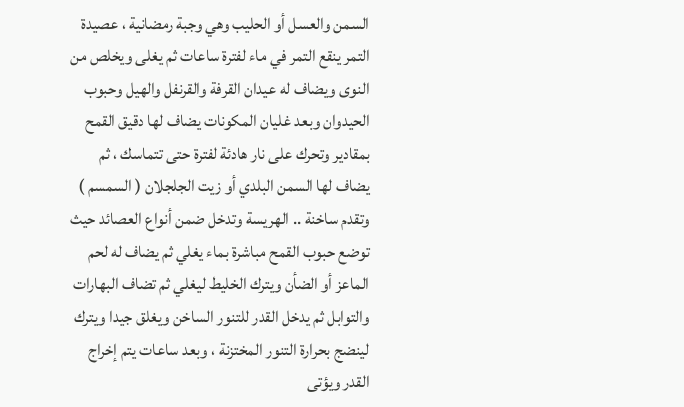السمن والعسل أو الحليب وهي وجبة رمضانية ، عصيدة التمر ينقع التمر في ماء لفترة ساعات ثم يغلى ويخلص من النوى ويضاف له عيدان القرفة والقرنفل والهيل وحبوب الحيدوان وبعد غليان المكونات يضاف لها دقيق القمح بمقادير وتحرك على نار هادئة لفترة حتى تتماسك ، ثم يضاف لها السمن البلدي أو زيت الجلجلان ( السمسم ) وتقدم ساخنة .. الهريسة وتدخل ضمن أنواع العصائد حيث توضع حبوب القمح مباشرة بماء يغلي ثم يضاف له لحم الماعز أو الضأن ويترك الخليط ليغلي ثم تضاف البهارات والتوابل ثم يدخل القدر للتنور الساخن ويغلق جيدا ويترك لينضج بحرارة التنور المختزنة ، وبعد ساعات يتم إخراج القدر ويؤتى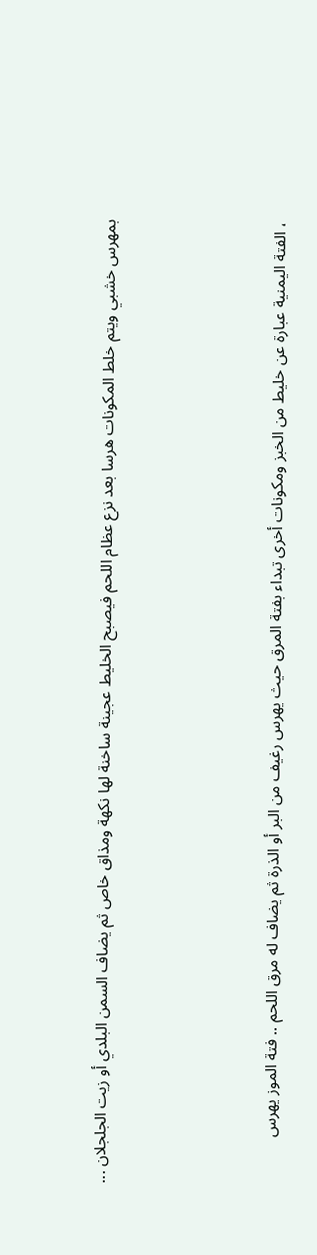بمهرس خشبي ويتم خلط المكونات هرسا بعد نزع عظام اللحم فيصبح الخليط عجينة ساخنة لها نكهة ومذاق خاص ثم يضاف السمن البلدي أو زيت الجلجلان ...




، الفتة اليمنية عبارة عن خليط من الخبز ومكونات أخرى تبداء بفتة المرق حيث يهرس رغيف من البر أو الذرة ثم يضاف له مرق اللحم .. فتة الموز يهرس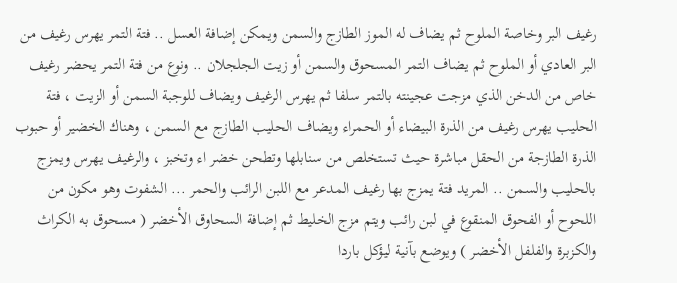رغيف البر وخاصة الملوح ثم يضاف له الموز الطازج والسمن ويمكن إضافة العسل .. فتة التمر يهرس رغيف من البر العادي أو الملوح ثم يضاف التمر المسحوق والسمن أو زيت الجلجلان .. ونوع من فتة التمر يحضر رغيف خاص من الدخن الذي مزجت عجينته بالتمر سلفا ثم يهرس الرغيف ويضاف للوجبة السمن أو الزيت ، فتة الحليب يهرس رغيف من الذرة البيضاء أو الحمراء ويضاف الحليب الطازج مع السمن ، وهناك الخضير أو حبوب الذرة الطازجة من الحقل مباشرة حيث تستخلص من سنابلها وتطحن خضر اء وتخبز ، والرغيف يهرس ويمزج بالحليب والسمن .. المريد فتة يمزج بها رغيف المدعر مع اللبن الرائب والحمر ... الشفوت وهو مكون من اللحوح أو الفحوق المنقوع في لبن رائب ويتم مزج الخليط ثم إضافة السحاوق الأخضر ( مسحوق به الكراث والكزبرة والفلفل الأخضر ) ويوضع بآنية ليؤكل باردا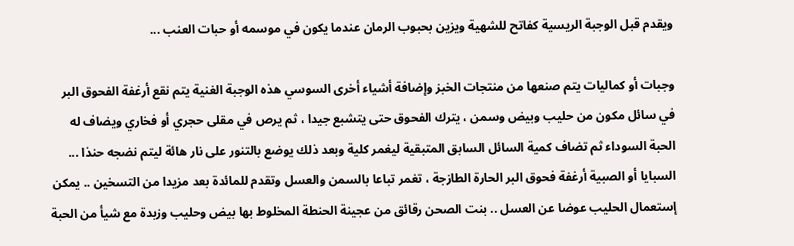ويقدم قبل الوجبة الريسية كفاتح للشهية ويزين بحبوب الرمان عندما يكون في موسمه أو حبات العنب ...

وجبات أو كماليات يتم صنعها من منتجات الخبز وإضافة أشياء أخرى السوسي هذه الوجبة الغنية يتم نقع أرغفة الفحوق البر في سائل مكون من حليب وبيض وسمن ، يترك الفحوق حتى يتشبع جيدا ، ثم يرص في مقلى حجري أو فخاري ويضاف له الحبة السوداء ثم تضاف كمية السائل السابق المتبقية ليغمر كلية وبعد ذلك يوضع بالتنور على نار هائة ليتم نضجه حنذا ... السبايا أو الصبية أرغفة فحوق البر الحارة الطازجة ، تغمر تباعا بالسمن والعسل وتقدم للمائدة بعد مزيدا من التسخين .. يمكن إستعمال الحليب عوضا عن العسل .. بنت الصحن رقائق من عجينة الحنطة المخلوط بها بيض وحليب وزبدة مع شيأ من الحبة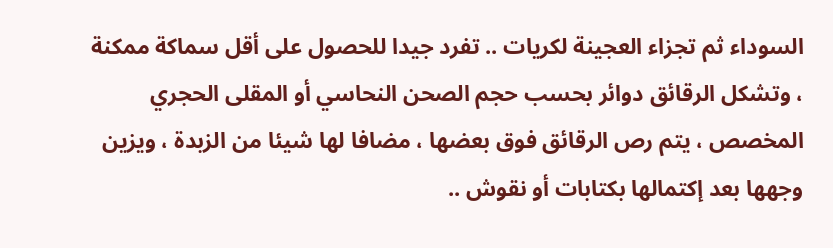السوداء ثم تجزاء العجينة لكريات .. تفرد جيدا للحصول على أقل سماكة ممكنة ، وتشكل الرقائق دوائر بحسب حجم الصحن النحاسي أو المقلى الحجري المخصص ، يتم رص الرقائق فوق بعضها ، مضافا لها شيئا من الزبدة ، ويزين وجهها بعد إكتمالها بكتابات أو نقوش ..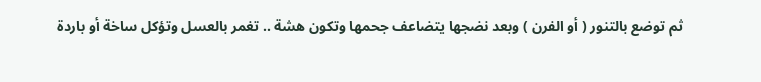ثم توضع بالتنور ( أو الفرن ) وبعد نضجها يتضاعف جحمها وتكون هشة .. تغمر بالعسل وتؤكل ساخة أو باردة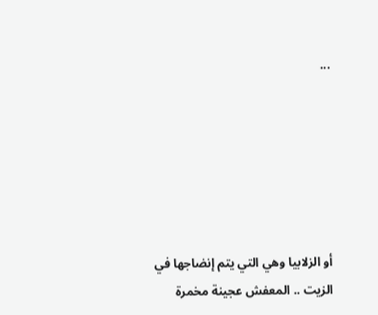...






أو الزلابيا وهي التي يتم إنضاجها في الزيت .. المعفش عجينة مخمرة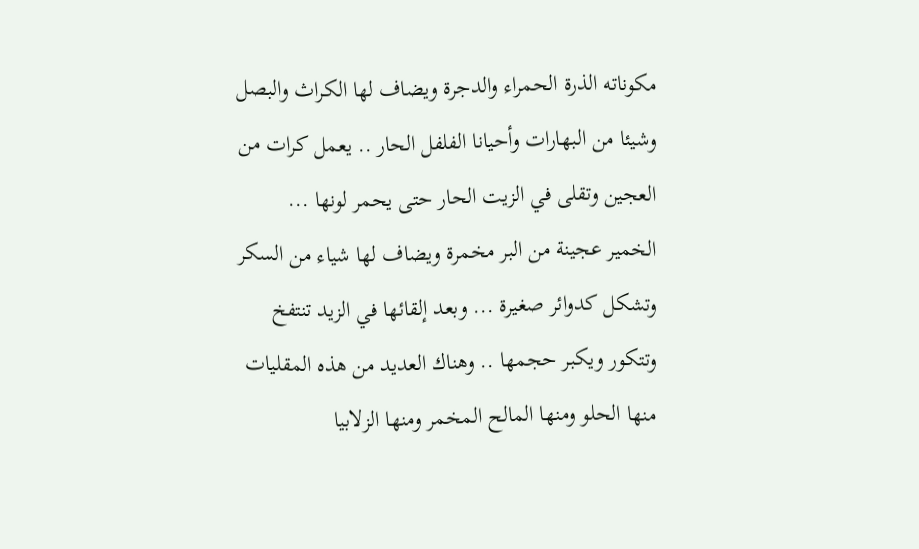مكوناته الذرة الحمراء والدجرة ويضاف لها الكراث والبصل وشيئا من البهارات وأحيانا الفلفل الحار .. يعمل كرات من العجين وتقلى في الزيت الحار حتى يحمر لونها ... الخمير عجينة من البر مخمرة ويضاف لها شياء من السكر وتشكل كدوائر صغيرة ... وبعد إلقائها في الزيد تنتفخ وتتكور ويكبر حجمها .. وهناك العديد من هذه المقليات منها الحلو ومنها المالح المخمر ومنها الزلابيا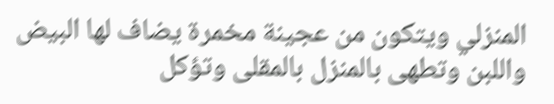المنزلي ويتكون من عجينة مخمرة يضاف لها البيض واللبن وتطهى بالمنزل بالمقلى وتؤكل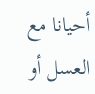أحيانا مع العسل أو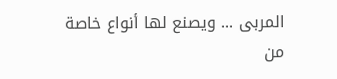المربى ... ويصنع لها أنواع خاصة من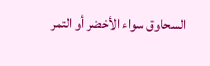السحاوق سواء الأخضر أو التمر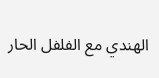الهندي مع الفلفل الحار